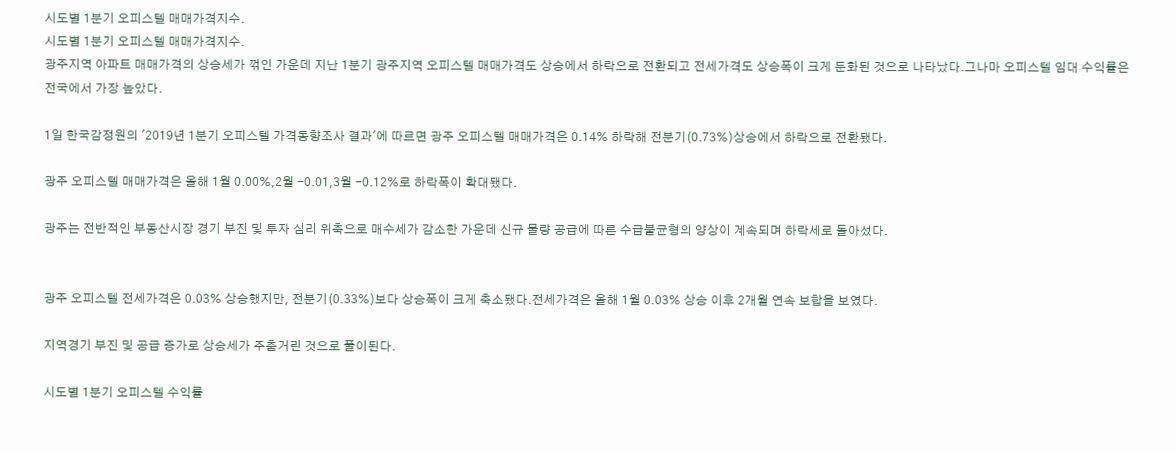시도별 1분기 오피스텔 매매가격지수.
시도별 1분기 오피스텔 매매가격지수.
광주지역 아파트 매매가격의 상승세가 꺾인 가운데 지난 1분기 광주지역 오피스텔 매매가격도 상승에서 하락으로 전환되고 전세가격도 상승폭이 크게 둔화된 것으로 나타났다.그나마 오피스텔 임대 수익률은 전국에서 가장 높았다.

1일 한국감정원의 '2019년 1분기 오피스텔 가격동향조사 결과'에 따르면 광주 오피스텔 매매가격은 0.14% 하락해 전분기(0.73%)상승에서 하락으로 전환됐다.

광주 오피스텔 매매가격은 올해 1월 0.00%,2월 -0.01,3월 -0.12%로 하락폭이 확대됐다.

광주는 전반적인 부동산시장 경기 부진 및 투자 심리 위축으로 매수세가 감소한 가운데 신규 물량 공급에 따른 수급불균형의 양상이 계속되며 하락세로 돌아섰다.


광주 오피스텔 전세가격은 0.03% 상승했지만, 전분기(0.33%)보다 상승폭이 크게 축소됐다.전세가격은 올해 1월 0.03% 상승 이후 2개월 연속 보합을 보였다.

지역경기 부진 및 공급 증가로 상승세가 주춤거린 것으로 풀이된다.

시도별 1분기 오피스텔 수익률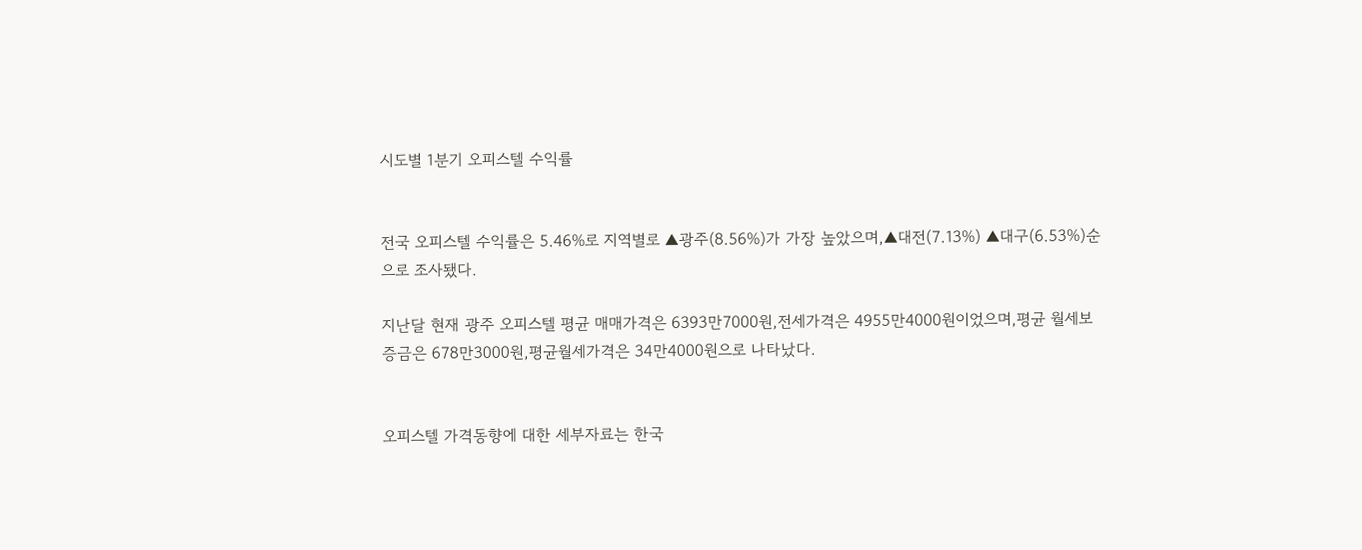시도별 1분기 오피스텔 수익률


전국 오피스텔 수익률은 5.46%로 지역별로 ▲광주(8.56%)가 가장 높았으며,▲대전(7.13%) ▲대구(6.53%)순으로 조사됐다.

지난달 현재 광주 오피스텔 평균 매매가격은 6393만7000원,전세가격은 4955만4000원이었으며,평균 월세보증금은 678만3000원,평균월세가격은 34만4000원으로 나타났다.


오피스텔 가격동향에 대한 세부자료는 한국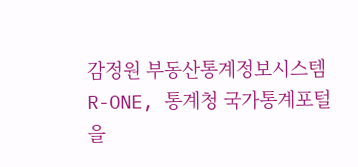감정원 부동산통계정보시스템 R-ONE, 통계청 국가통계포털을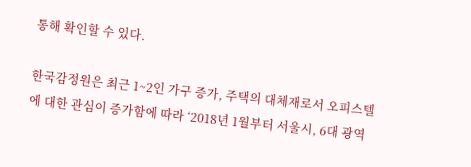통해 확인할 수 있다.

한국감정원은 최근 1~2인 가구 증가, 주택의 대체재로서 오피스텔에 대한 관심이 증가함에 따라 ‘2018년 1월부터 서울시, 6대 광역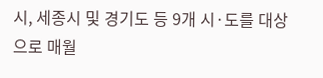시, 세종시 및 경기도 등 9개 시·도를 대상으로 매월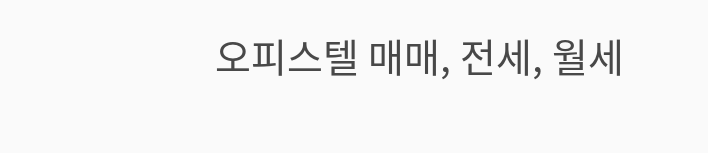오피스텔 매매, 전세, 월세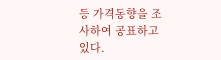등 가격동향을 조사하여 공표하고 있다.